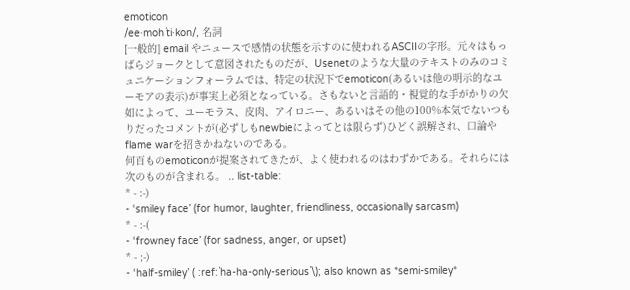emoticon
/ee·moh´ti·kon/, 名詞
[一般的] email やニュースで感情の状態を示すのに使われるASCIIの字形。元々はもっぱらジョークとして意図されたものだが、Usenetのような大量のテキストのみのコミュニケーションフォーラムでは、特定の状況下でemoticon(あるいは他の明示的なユーモアの表示)が事実上必須となっている。さもないと言語的・視覚的な手がかりの欠如によって、ユーモラス、皮肉、アイロニー、あるいはその他の100%本気でないつもりだったコメントが(必ずしもnewbieによってとは限らず)ひどく誤解され、口論やflame warを招きかねないのである。
何百ものemoticonが提案されてきたが、よく使われるのはわずかである。それらには次のものが含まれる。 .. list-table:
* - :-)
- ‘smiley face’ (for humor, laughter, friendliness, occasionally sarcasm)
* - :-(
- ‘frowney face’ (for sadness, anger, or upset)
* - ;-)
- ‘half-smiley’ ( :ref:`ha-ha-only-serious`\); also known as *semi-smiley*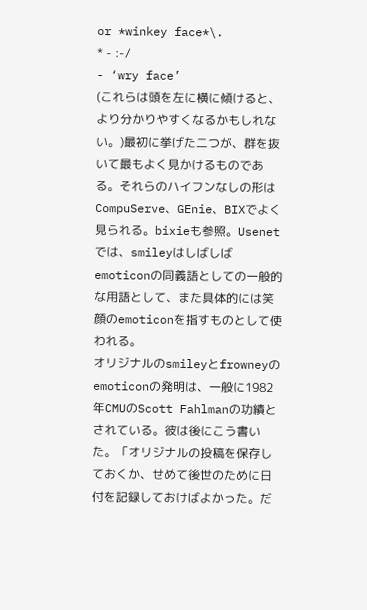or *winkey face*\.
* - :-/
- ‘wry face’
(これらは頭を左に横に傾けると、より分かりやすくなるかもしれない。)最初に挙げた二つが、群を抜いて最もよく見かけるものである。それらのハイフンなしの形はCompuServe、GEnie、BIXでよく見られる。bixieも参照。Usenetでは、smileyはしばしばemoticonの同義語としての一般的な用語として、また具体的には笑顔のemoticonを指すものとして使われる。
オリジナルのsmileyとfrowneyのemoticonの発明は、一般に1982年CMUのScott Fahlmanの功績とされている。彼は後にこう書いた。「オリジナルの投稿を保存しておくか、せめて後世のために日付を記録しておけばよかった。だ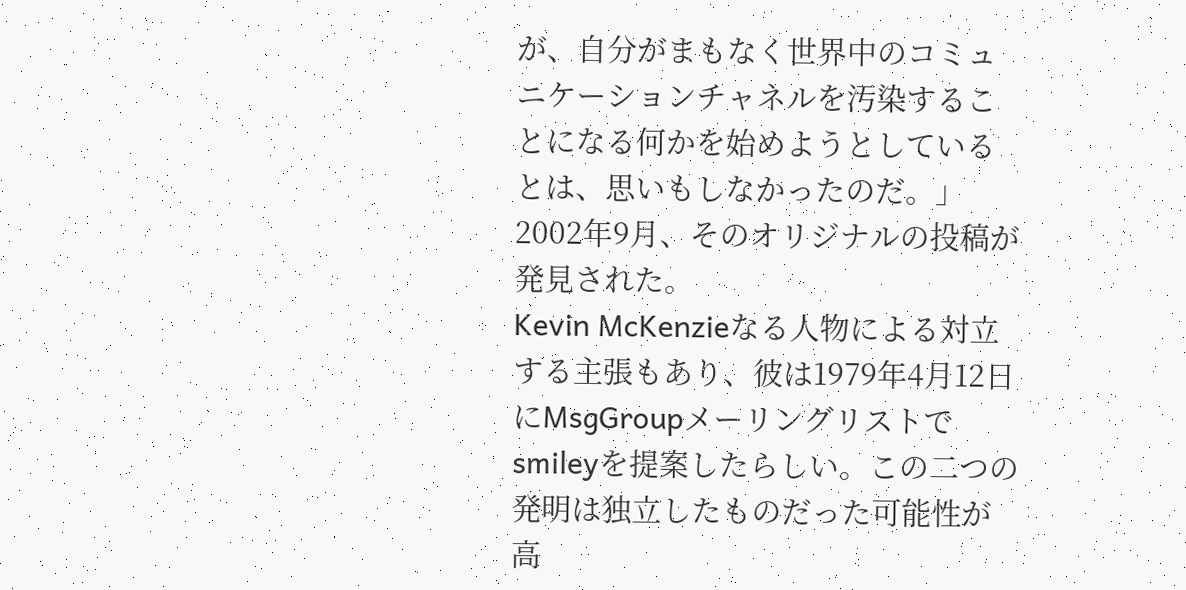が、自分がまもなく世界中のコミュニケーションチャネルを汚染することになる何かを始めようとしているとは、思いもしなかったのだ。」2002年9月、そのオリジナルの投稿が発見された。
Kevin McKenzieなる人物による対立する主張もあり、彼は1979年4月12日にMsgGroupメーリングリストでsmileyを提案したらしい。この二つの発明は独立したものだった可能性が高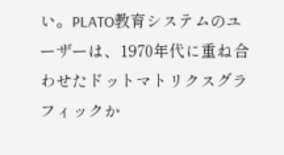い。PLATO教育システムのユーザーは、1970年代に重ね合わせたドットマトリクスグラフィックか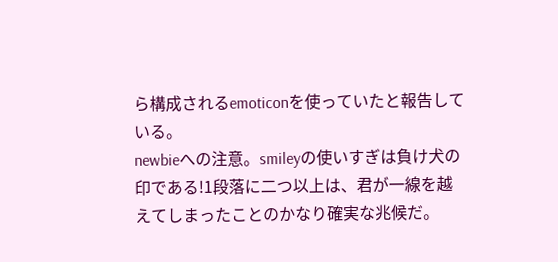ら構成されるemoticonを使っていたと報告している。
newbieへの注意。smileyの使いすぎは負け犬の印である!1段落に二つ以上は、君が一線を越えてしまったことのかなり確実な兆候だ。